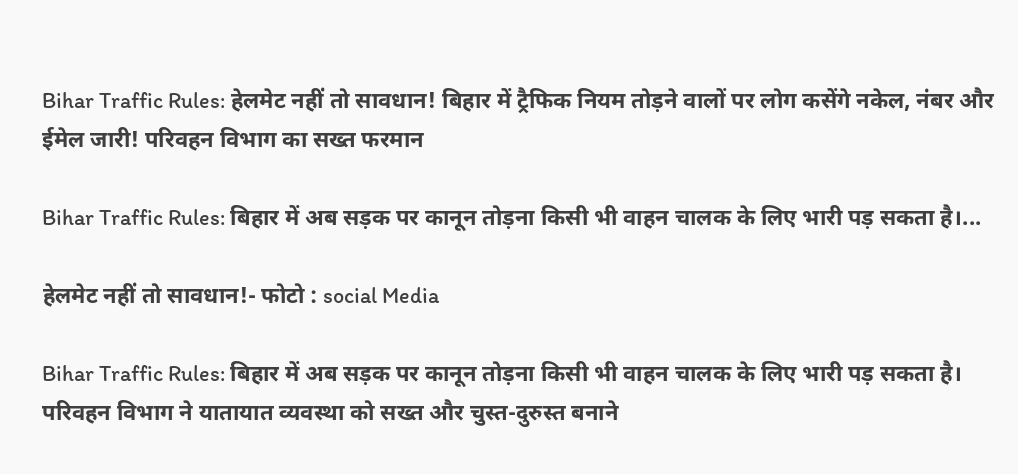Bihar Traffic Rules: हेलमेट नहीं तो सावधान! बिहार में ट्रैफिक नियम तोड़ने वालों पर लोग कसेंगे नकेल, नंबर और ईमेल जारी! परिवहन विभाग का सख्त फरमान

Bihar Traffic Rules: बिहार में अब सड़क पर कानून तोड़ना किसी भी वाहन चालक के लिए भारी पड़ सकता है।...

हेलमेट नहीं तो सावधान!- फोटो : social Media

Bihar Traffic Rules: बिहार में अब सड़क पर कानून तोड़ना किसी भी वाहन चालक के लिए भारी पड़ सकता है। परिवहन विभाग ने यातायात व्यवस्था को सख्त और चुस्त-दुरुस्त बनाने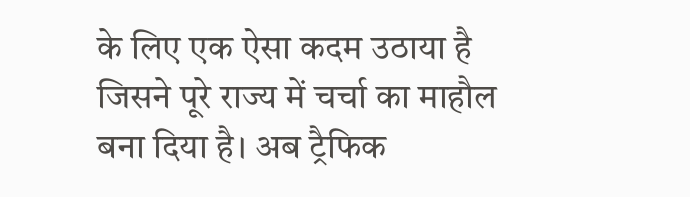के लिए एक ऐसा कदम उठाया है जिसने पूरे राज्य में चर्चा का माहौल बना दिया है। अब ट्रैफिक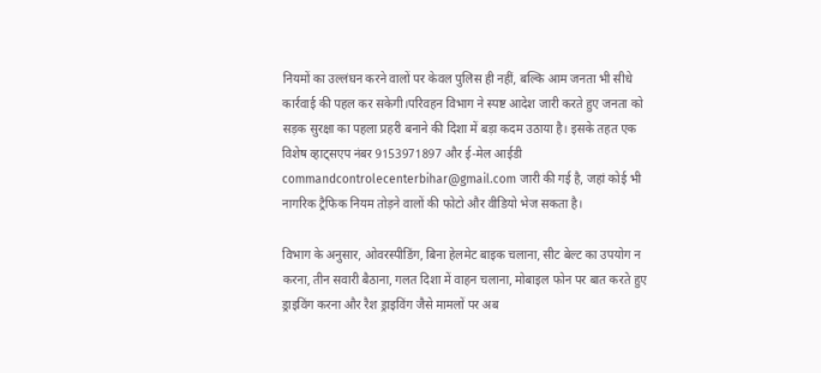नियमों का उल्लंघन करने वालों पर केवल पुलिस ही नहीं, बल्कि आम जनता भी सीधे कार्रवाई की पहल कर सकेगी।परिवहन विभाग ने स्पष्ट आदेश जारी करते हुए जनता को सड़क सुरक्षा का पहला प्रहरी बनाने की दिशा में बड़ा कदम उठाया है। इसके तहत एक विशेष व्हाट्सएप नंबर 9153971897 और ई-मेल आईडी commandcontrolecenterbihar@gmail.com जारी की गई है, जहां कोई भी नागरिक ट्रैफिक नियम तोड़ने वालों की फोटो और वीडियो भेज सकता है।

विभाग के अनुसार, ओवरस्पीडिंग, बिना हेलमेट बाइक चलाना, सीट बेल्ट का उपयोग न करना, तीन सवारी बैठाना, गलत दिशा में वाहन चलाना, मोबाइल फोन पर बात करते हुए ड्राइविंग करना और रैश ड्राइविंग जैसे मामलों पर अब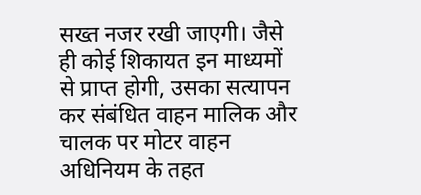सख्त नजर रखी जाएगी। जैसे ही कोई शिकायत इन माध्यमों से प्राप्त होगी, उसका सत्यापन कर संबंधित वाहन मालिक और चालक पर मोटर वाहन अधिनियम के तहत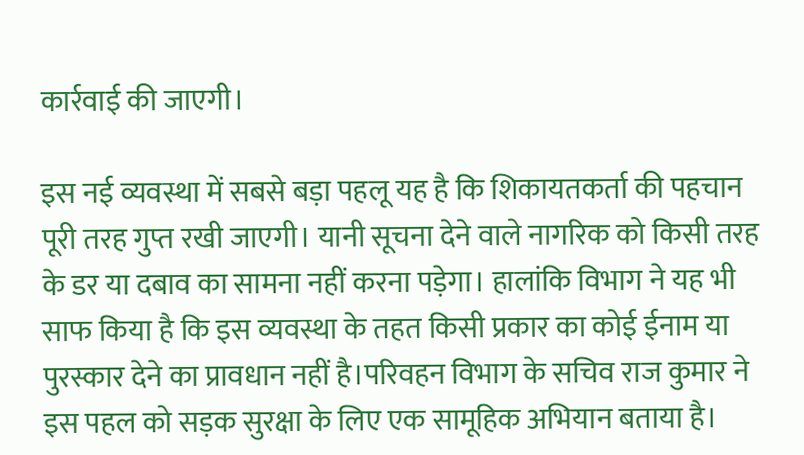कार्रवाई की जाएगी।

इस नई व्यवस्था में सबसे बड़ा पहलू यह है कि शिकायतकर्ता की पहचान पूरी तरह गुप्त रखी जाएगी। यानी सूचना देने वाले नागरिक को किसी तरह के डर या दबाव का सामना नहीं करना पड़ेगा। हालांकि विभाग ने यह भी साफ किया है कि इस व्यवस्था के तहत किसी प्रकार का कोई ईनाम या पुरस्कार देने का प्रावधान नहीं है।परिवहन विभाग के सचिव राज कुमार ने इस पहल को सड़क सुरक्षा के लिए एक सामूहिक अभियान बताया है।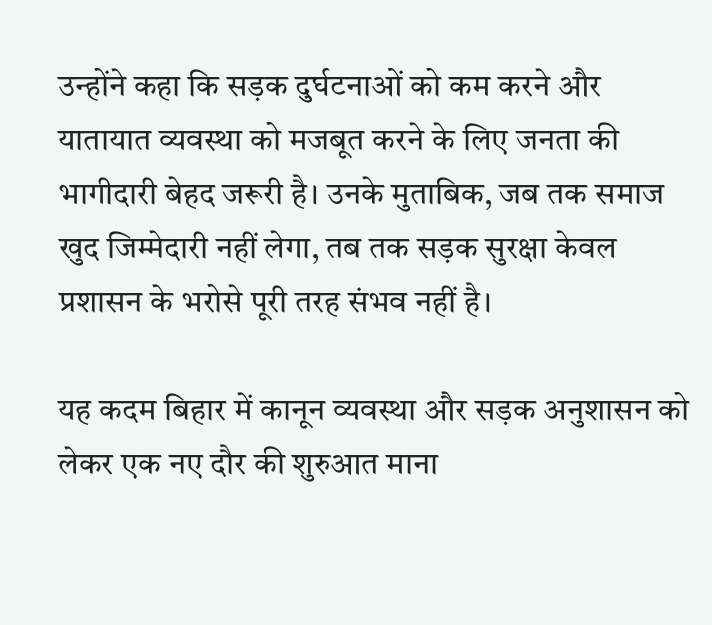उन्होंने कहा कि सड़क दुर्घटनाओं को कम करने और यातायात व्यवस्था को मजबूत करने के लिए जनता की भागीदारी बेहद जरूरी है। उनके मुताबिक, जब तक समाज खुद जिम्मेदारी नहीं लेगा, तब तक सड़क सुरक्षा केवल प्रशासन के भरोसे पूरी तरह संभव नहीं है।

यह कदम बिहार में कानून व्यवस्था और सड़क अनुशासन को लेकर एक नए दौर की शुरुआत माना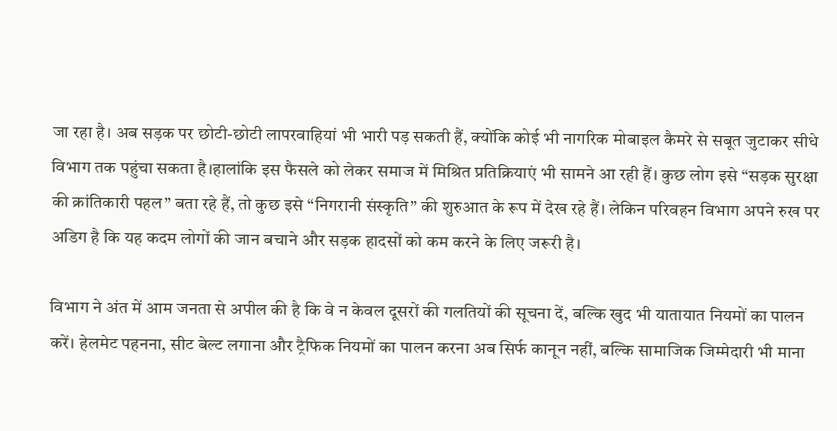जा रहा है। अब सड़क पर छोटी-छोटी लापरवाहियां भी भारी पड़ सकती हैं, क्योंकि कोई भी नागरिक मोबाइल कैमरे से सबूत जुटाकर सीधे विभाग तक पहुंचा सकता है।हालांकि इस फैसले को लेकर समाज में मिश्रित प्रतिक्रियाएं भी सामने आ रही हैं। कुछ लोग इसे “सड़क सुरक्षा की क्रांतिकारी पहल” बता रहे हैं, तो कुछ इसे “निगरानी संस्कृति” की शुरुआत के रूप में देख रहे हैं। लेकिन परिवहन विभाग अपने रुख पर अडिग है कि यह कदम लोगों की जान बचाने और सड़क हादसों को कम करने के लिए जरूरी है।

विभाग ने अंत में आम जनता से अपील की है कि वे न केवल दूसरों की गलतियों की सूचना दें, बल्कि खुद भी यातायात नियमों का पालन करें। हेलमेट पहनना, सीट बेल्ट लगाना और ट्रैफिक नियमों का पालन करना अब सिर्फ कानून नहीं, बल्कि सामाजिक जिम्मेदारी भी माना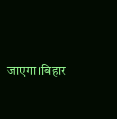जाएगा।बिहार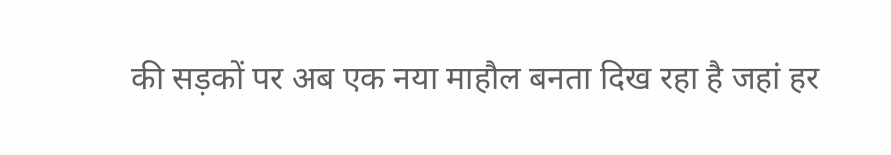की सड़कों पर अब एक नया माहौल बनता दिख रहा है जहां हर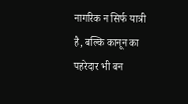नागरिक न सिर्फ यात्री है, बल्कि कानून का पहरेदार भी बन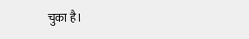चुका है।